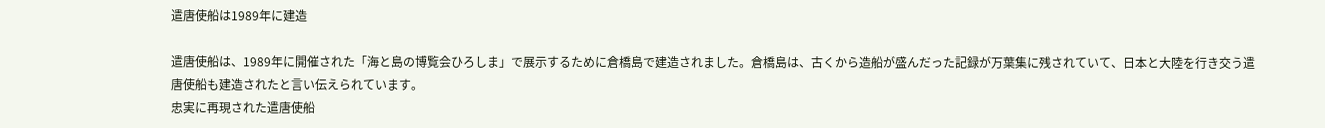遣唐使船は1989年に建造

遣唐使船は、1989年に開催された「海と島の博覧会ひろしま」で展示するために倉橋島で建造されました。倉橋島は、古くから造船が盛んだった記録が万葉集に残されていて、日本と大陸を行き交う遣唐使船も建造されたと言い伝えられています。
忠実に再現された遣唐使船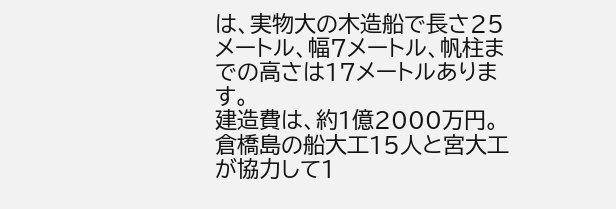は、実物大の木造船で長さ25メートル、幅7メートル、帆柱までの高さは17メートルあります。
建造費は、約1億2000万円。倉橋島の船大工15人と宮大工が協力して1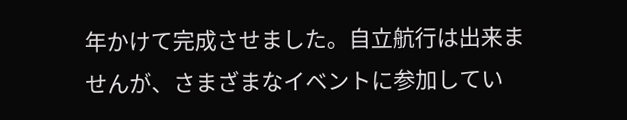年かけて完成させました。自立航行は出来ませんが、さまざまなイベントに参加してい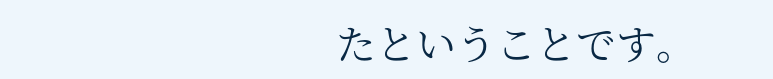たということです。